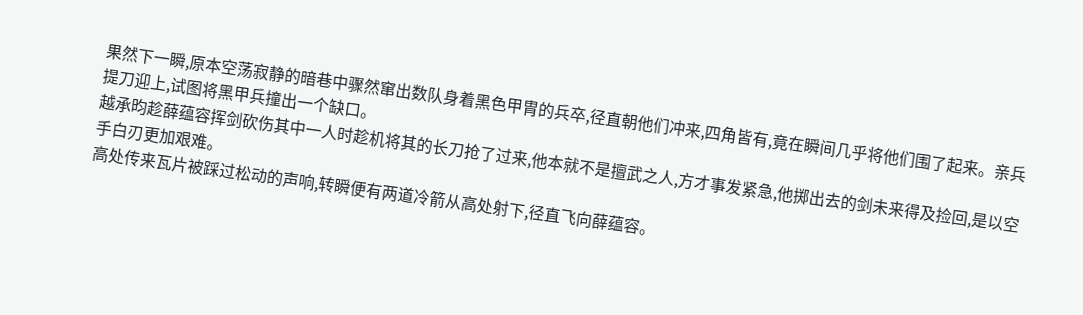果然下一瞬,原本空荡寂静的暗巷中骤然窜出数队身着黑色甲胄的兵卒,径直朝他们冲来,四角皆有,竟在瞬间几乎将他们围了起来。亲兵提刀迎上,试图将黑甲兵撞出一个缺口。
越承昀趁薛蕴容挥剑砍伤其中一人时趁机将其的长刀抢了过来,他本就不是擅武之人,方才事发紧急,他掷出去的剑未来得及捡回,是以空手白刃更加艰难。
高处传来瓦片被踩过松动的声响,转瞬便有两道冷箭从高处射下,径直飞向薛蕴容。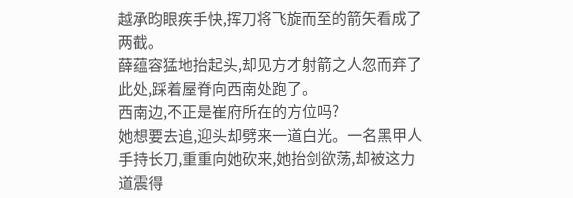越承昀眼疾手快,挥刀将飞旋而至的箭矢看成了两截。
薛蕴容猛地抬起头,却见方才射箭之人忽而弃了此处,踩着屋脊向西南处跑了。
西南边,不正是崔府所在的方位吗?
她想要去追,迎头却劈来一道白光。一名黑甲人手持长刀,重重向她砍来,她抬剑欲荡,却被这力道震得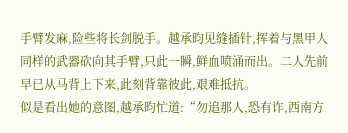手臂发麻,险些将长剑脱手。越承昀见缝插针,挥着与黑甲人同样的武器砍向其手臂,只此一瞬,鲜血喷涌而出。二人先前早已从马背上下来,此刻背靠彼此,艰难抵抗。
似是看出她的意图,越承昀忙道:“勿追那人,恐有诈,西南方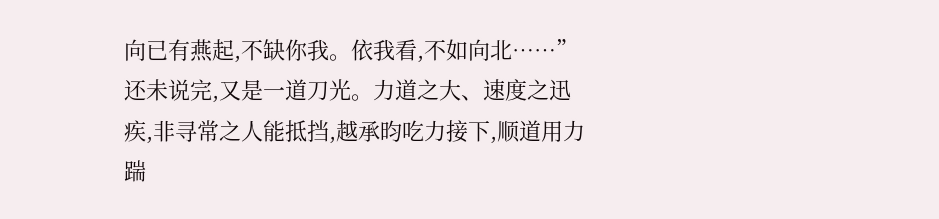向已有燕起,不缺你我。依我看,不如向北……”
还未说完,又是一道刀光。力道之大、速度之迅疾,非寻常之人能抵挡,越承昀吃力接下,顺道用力踹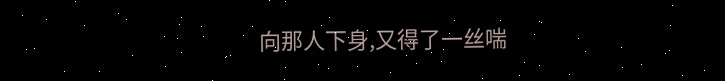向那人下身,又得了一丝喘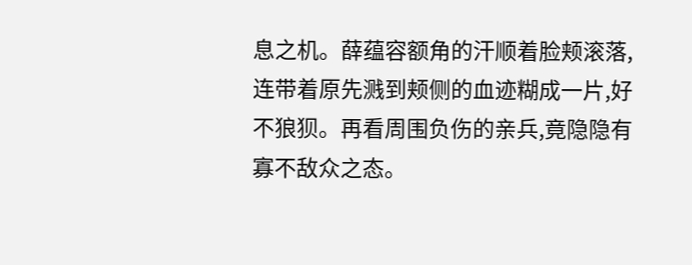息之机。薛蕴容额角的汗顺着脸颊滚落,连带着原先溅到颊侧的血迹糊成一片,好不狼狈。再看周围负伤的亲兵,竟隐隐有寡不敌众之态。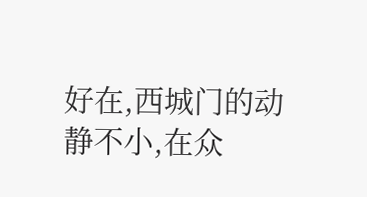好在,西城门的动静不小,在众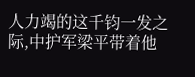人力竭的这千钧一发之际,中护军梁平带着他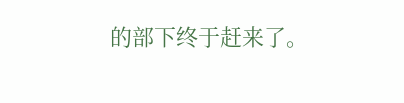的部下终于赶来了。